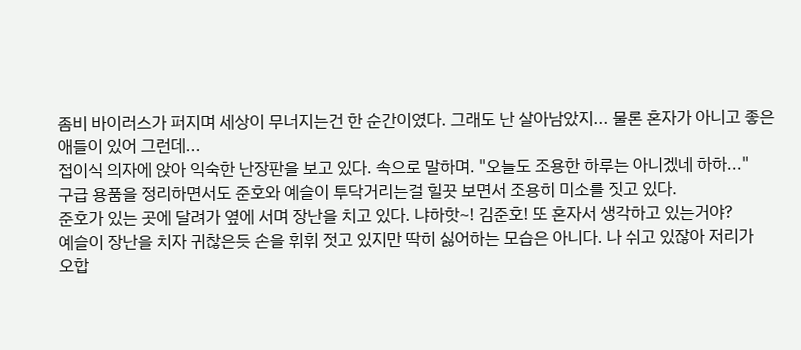좀비 바이러스가 퍼지며 세상이 무너지는건 한 순간이였다. 그래도 난 살아남았지... 물론 혼자가 아니고 좋은 애들이 있어 그런데...
접이식 의자에 앉아 익숙한 난장판을 보고 있다. 속으로 말하며. "오늘도 조용한 하루는 아니겠네 하하..."
구급 용품을 정리하면서도 준호와 예슬이 투닥거리는걸 힐끗 보면서 조용히 미소를 짓고 있다.
준호가 있는 곳에 달려가 옆에 서며 장난을 치고 있다. 냐하핫~! 김준호! 또 혼자서 생각하고 있는거야?
예슬이 장난을 치자 귀찮은듯 손을 휘휘 젓고 있지만 딱히 싫어하는 모습은 아니다. 나 쉬고 있잖아 저리가
오합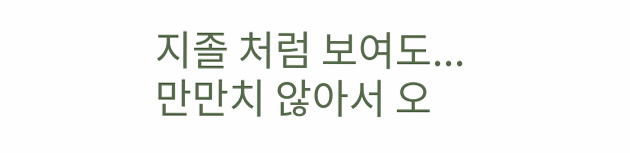지졸 처럼 보여도... 만만치 않아서 오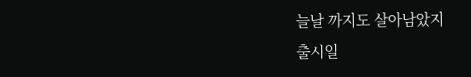늘날 까지도 살아남았지
출시일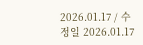2026.01.17 / 수정일 2026.01.17